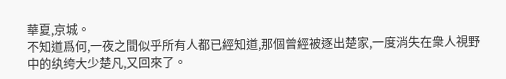華夏,京城。
不知道爲何,一夜之間似乎所有人都已經知道,那個曾經被逐出楚家,一度消失在衆人視野中的纨绔大少楚凡,又回來了。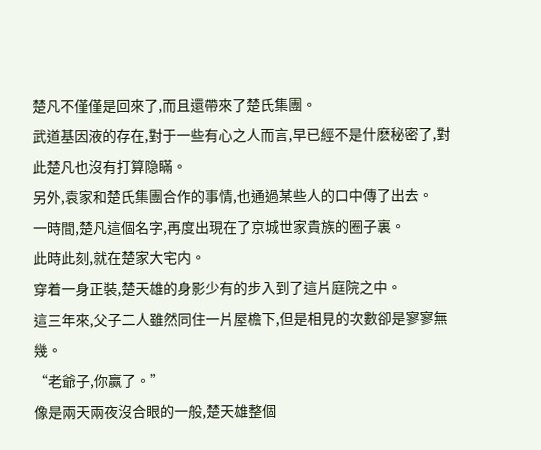楚凡不僅僅是回來了,而且還帶來了楚氏集團。
武道基因液的存在,對于一些有心之人而言,早已經不是什麽秘密了,對此楚凡也沒有打算隐瞞。
另外,袁家和楚氏集團合作的事情,也通過某些人的口中傳了出去。
一時間,楚凡這個名字,再度出現在了京城世家貴族的圈子裏。
此時此刻,就在楚家大宅内。
穿着一身正裝,楚天雄的身影少有的步入到了這片庭院之中。
這三年來,父子二人雖然同住一片屋檐下,但是相見的次數卻是寥寥無幾。
“老爺子,你赢了。”
像是兩天兩夜沒合眼的一般,楚天雄整個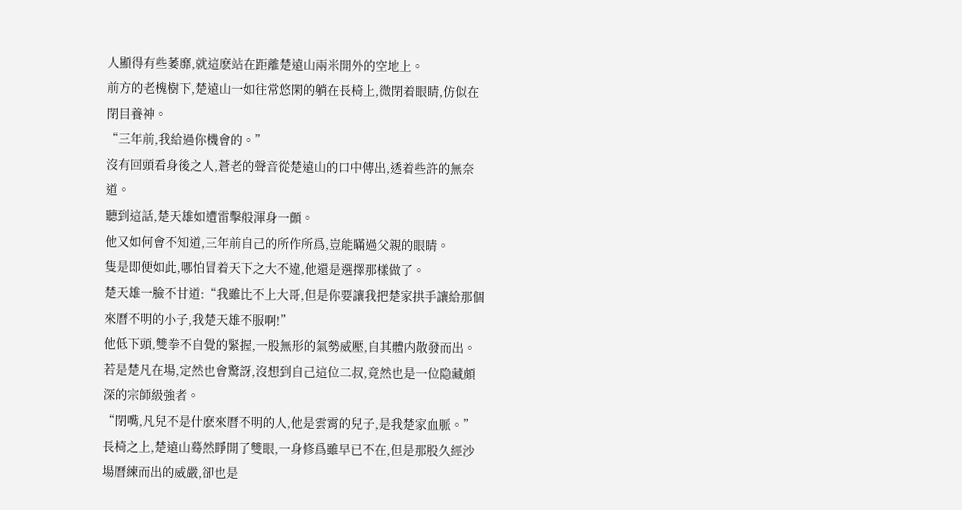人顯得有些萎靡,就這麽站在距離楚遠山兩米開外的空地上。
前方的老槐樹下,楚遠山一如往常悠閑的躺在長椅上,微閉着眼睛,仿似在閉目養神。
“三年前,我給過你機會的。”
沒有回頭看身後之人,蒼老的聲音從楚遠山的口中傳出,透着些許的無奈道。
聽到這話,楚天雄如遭雷擊般渾身一顫。
他又如何會不知道,三年前自己的所作所爲,豈能瞞過父親的眼睛。
隻是即便如此,哪怕冒着天下之大不違,他還是選擇那樣做了。
楚天雄一臉不甘道:“我雖比不上大哥,但是你要讓我把楚家拱手讓給那個來曆不明的小子,我楚天雄不服啊!”
他低下頭,雙拳不自覺的緊握,一股無形的氣勢威壓,自其體内散發而出。
若是楚凡在場,定然也會驚訝,沒想到自己這位二叔,竟然也是一位隐藏頗深的宗師級強者。
“閉嘴,凡兒不是什麽來曆不明的人,他是雲霄的兒子,是我楚家血脈。”
長椅之上,楚遠山蓦然睜開了雙眼,一身修爲雖早已不在,但是那股久經沙場曆練而出的威嚴,卻也是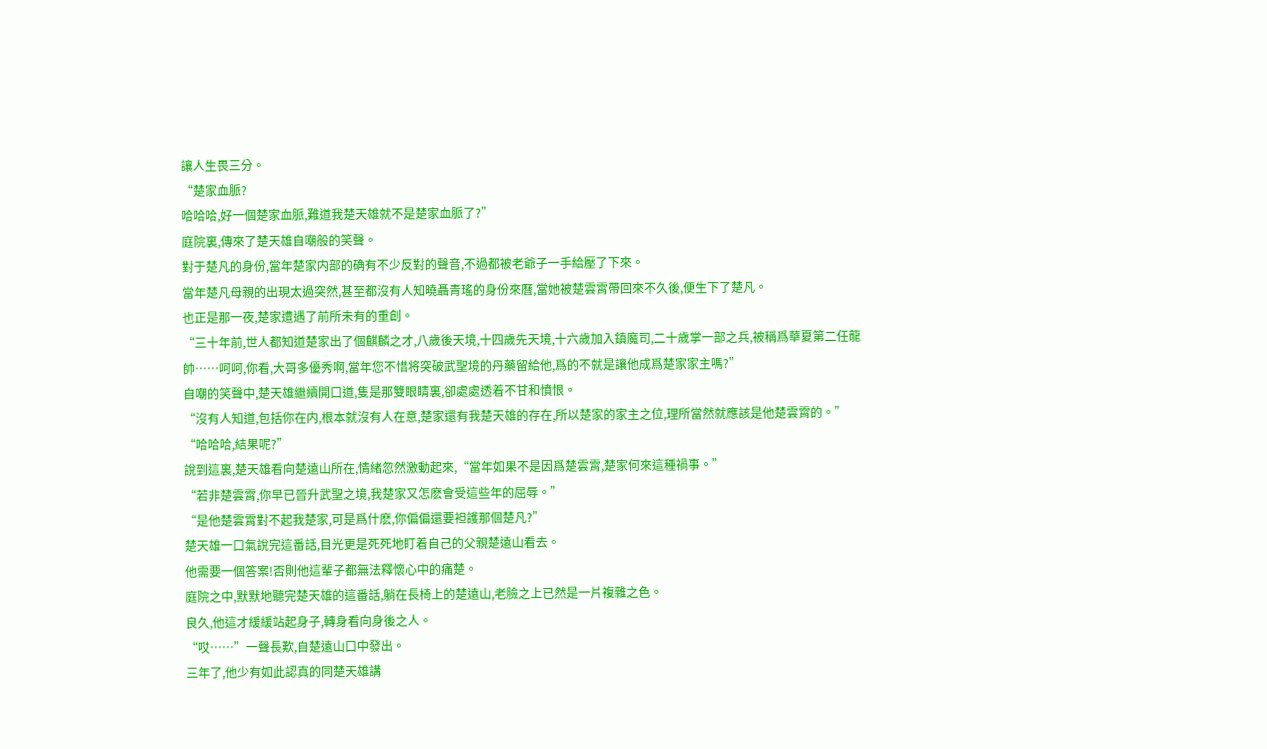讓人生畏三分。
“楚家血脈?
哈哈哈,好一個楚家血脈,難道我楚天雄就不是楚家血脈了?”
庭院裏,傳來了楚天雄自嘲般的笑聲。
對于楚凡的身份,當年楚家内部的确有不少反對的聲音,不過都被老爺子一手給壓了下來。
當年楚凡母親的出現太過突然,甚至都沒有人知曉聶青瑤的身份來曆,當她被楚雲霄帶回來不久後,便生下了楚凡。
也正是那一夜,楚家遭遇了前所未有的重創。
“三十年前,世人都知道楚家出了個麒麟之才,八歲後天境,十四歲先天境,十六歲加入鎮魔司,二十歲掌一部之兵,被稱爲華夏第二任龍帥……呵呵,你看,大哥多優秀啊,當年您不惜将突破武聖境的丹藥留給他,爲的不就是讓他成爲楚家家主嗎?”
自嘲的笑聲中,楚天雄繼續開口道,隻是那雙眼睛裏,卻處處透着不甘和憤恨。
“沒有人知道,包括你在内,根本就沒有人在意,楚家還有我楚天雄的存在,所以楚家的家主之位,理所當然就應該是他楚雲霄的。”
“哈哈哈,結果呢?”
說到這裏,楚天雄看向楚遠山所在,情緒忽然激動起來,“當年如果不是因爲楚雲霄,楚家何來這種禍事。”
“若非楚雲霄,你早已晉升武聖之境,我楚家又怎麽會受這些年的屈辱。”
“是他楚雲霄對不起我楚家,可是爲什麽,你偏偏還要袒護那個楚凡?”
楚天雄一口氣說完這番話,目光更是死死地盯着自己的父親楚遠山看去。
他需要一個答案!否則他這輩子都無法釋懷心中的痛楚。
庭院之中,默默地聽完楚天雄的這番話,躺在長椅上的楚遠山,老臉之上已然是一片複雜之色。
良久,他這才緩緩站起身子,轉身看向身後之人。
“哎……”一聲長歎,自楚遠山口中發出。
三年了,他少有如此認真的同楚天雄講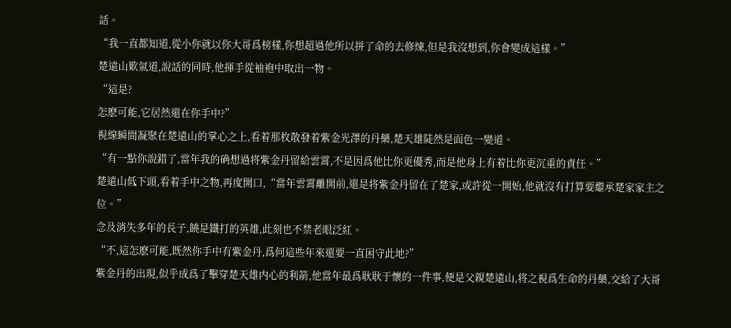話。
“我一直都知道,從小你就以你大哥爲榜樣,你想超過他所以拼了命的去修煉,但是我沒想到,你會變成這樣。”
楚遠山歎氣道,說話的同時,他揮手從袖袍中取出一物。
“這是?
怎麽可能,它居然還在你手中?”
視線瞬間凝聚在楚遠山的掌心之上,看着那枚散發着紫金光澤的丹藥,楚天雄陡然是面色一變道。
“有一點你說錯了,當年我的确想過将紫金丹留給雲霄,不是因爲他比你更優秀,而是他身上有着比你更沉重的責任。”
楚遠山低下頭,看着手中之物,再度開口,“當年雲霄離開前,還是将紫金丹留在了楚家,或許從一開始,他就沒有打算要繼承楚家家主之位。”
念及消失多年的長子,饒是鐵打的英雄,此刻也不禁老眼泛紅。
“不,這怎麽可能,既然你手中有紫金丹,爲何這些年來還要一直困守此地?”
紫金丹的出現,似乎成爲了擊穿楚天雄内心的利箭,他當年最爲耿耿于懷的一件事,便是父親楚遠山,将之視爲生命的丹藥,交給了大哥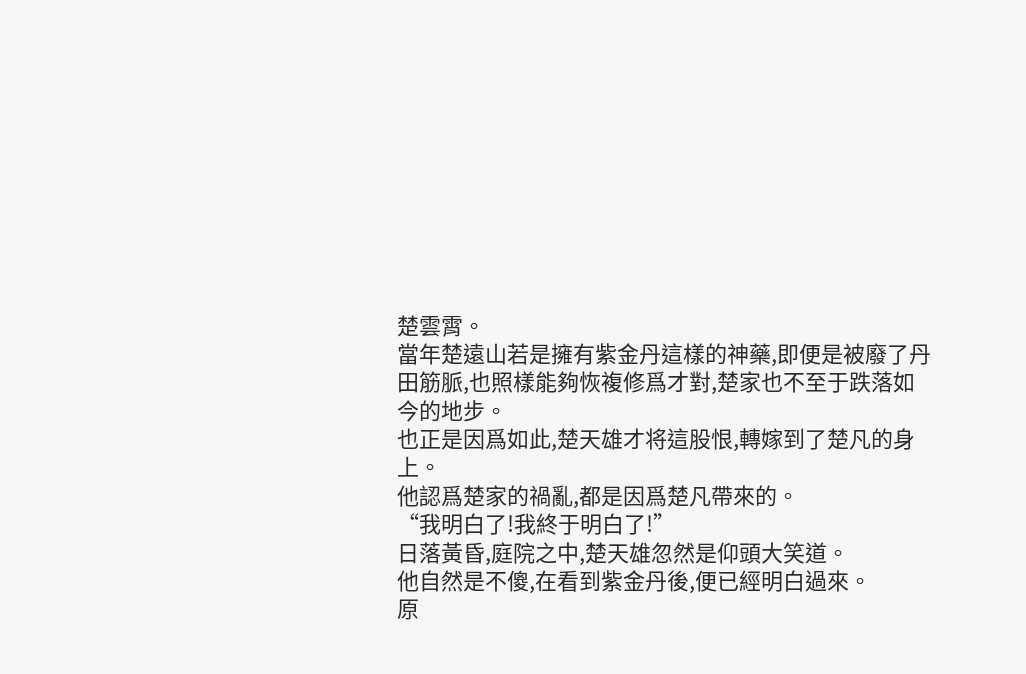楚雲霄。
當年楚遠山若是擁有紫金丹這樣的神藥,即便是被廢了丹田筋脈,也照樣能夠恢複修爲才對,楚家也不至于跌落如今的地步。
也正是因爲如此,楚天雄才将這股恨,轉嫁到了楚凡的身上。
他認爲楚家的禍亂,都是因爲楚凡帶來的。
“我明白了!我終于明白了!”
日落黃昏,庭院之中,楚天雄忽然是仰頭大笑道。
他自然是不傻,在看到紫金丹後,便已經明白過來。
原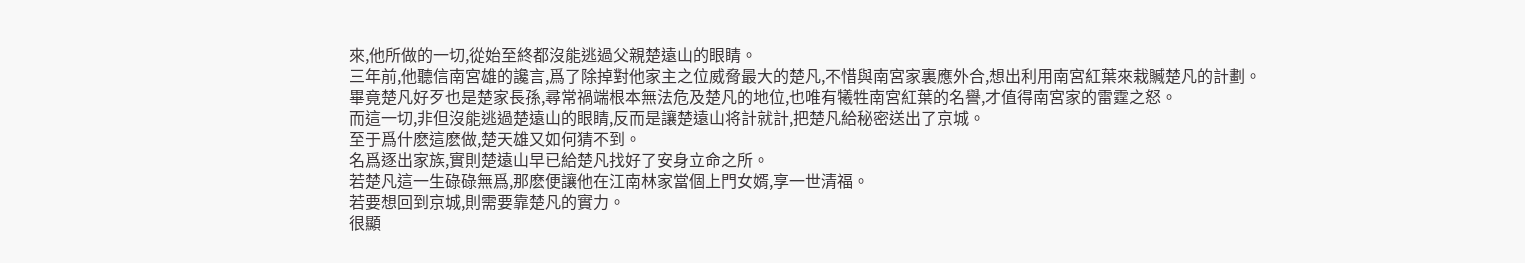來,他所做的一切,從始至終都沒能逃過父親楚遠山的眼睛。
三年前,他聽信南宮雄的讒言,爲了除掉對他家主之位威脅最大的楚凡,不惜與南宮家裏應外合,想出利用南宮紅葉來栽贓楚凡的計劃。
畢竟楚凡好歹也是楚家長孫,尋常禍端根本無法危及楚凡的地位,也唯有犧牲南宮紅葉的名譽,才值得南宮家的雷霆之怒。
而這一切,非但沒能逃過楚遠山的眼睛,反而是讓楚遠山将計就計,把楚凡給秘密送出了京城。
至于爲什麽這麽做,楚天雄又如何猜不到。
名爲逐出家族,實則楚遠山早已給楚凡找好了安身立命之所。
若楚凡這一生碌碌無爲,那麽便讓他在江南林家當個上門女婿,享一世清福。
若要想回到京城,則需要靠楚凡的實力。
很顯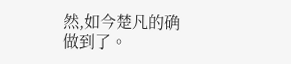然,如今楚凡的确做到了。